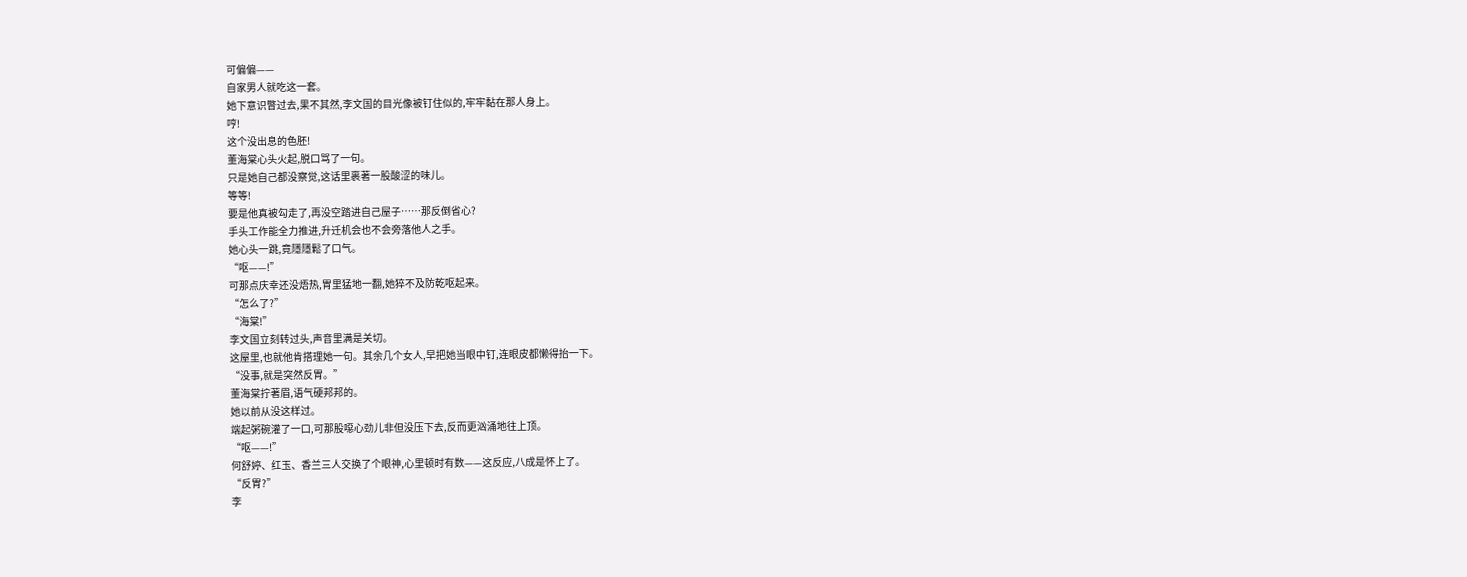可偏偏——
自家男人就吃这一套。
她下意识瞥过去,果不其然,李文国的目光像被钉住似的,牢牢黏在那人身上。
哼!
这个没出息的色胚!
董海棠心头火起,脱口骂了一句。
只是她自己都没察觉,这话里裹著一股酸涩的味儿。
等等!
要是他真被勾走了,再没空踏进自己屋子……那反倒省心?
手头工作能全力推进,升迁机会也不会旁落他人之手。
她心头一跳,竟隱隱鬆了口气。
“呕——!”
可那点庆幸还没焐热,胃里猛地一翻,她猝不及防乾呕起来。
“怎么了?”
“海棠!”
李文国立刻转过头,声音里满是关切。
这屋里,也就他肯搭理她一句。其余几个女人,早把她当眼中钉,连眼皮都懒得抬一下。
“没事,就是突然反胃。”
董海棠拧著眉,语气硬邦邦的。
她以前从没这样过。
端起粥碗灌了一口,可那股噁心劲儿非但没压下去,反而更汹涌地往上顶。
“呕——!”
何舒婷、红玉、香兰三人交换了个眼神,心里顿时有数——这反应,八成是怀上了。
“反胃?”
李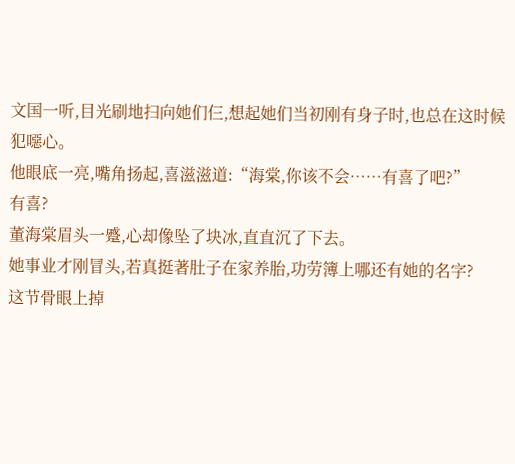文国一听,目光刷地扫向她们仨,想起她们当初刚有身子时,也总在这时候犯噁心。
他眼底一亮,嘴角扬起,喜滋滋道:“海棠,你该不会……有喜了吧?”
有喜?
董海棠眉头一蹙,心却像坠了块冰,直直沉了下去。
她事业才刚冒头,若真挺著肚子在家养胎,功劳簿上哪还有她的名字?
这节骨眼上掉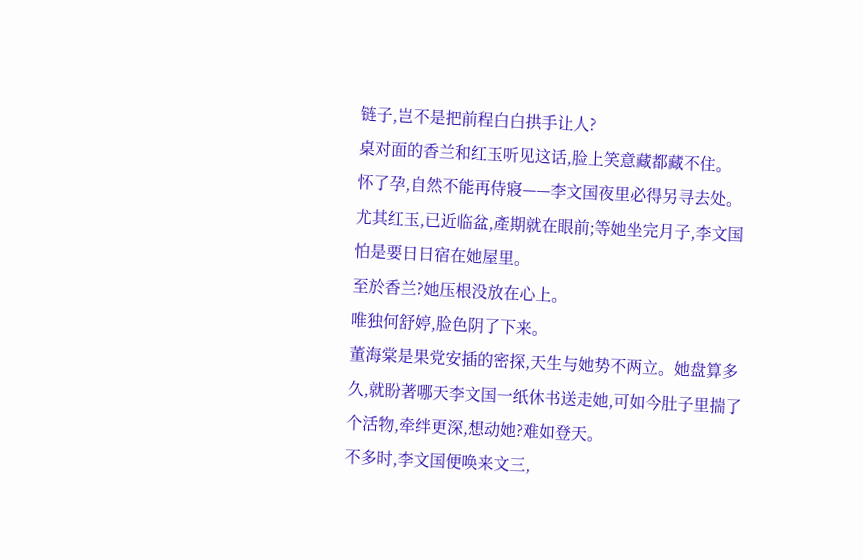链子,岂不是把前程白白拱手让人?
桌对面的香兰和红玉听见这话,脸上笑意藏都藏不住。
怀了孕,自然不能再侍寢——李文国夜里必得另寻去处。
尤其红玉,已近临盆,產期就在眼前;等她坐完月子,李文国怕是要日日宿在她屋里。
至於香兰?她压根没放在心上。
唯独何舒婷,脸色阴了下来。
董海棠是果党安插的密探,天生与她势不两立。她盘算多久,就盼著哪天李文国一纸休书送走她,可如今肚子里揣了个活物,牵绊更深,想动她?难如登天。
不多时,李文国便唤来文三,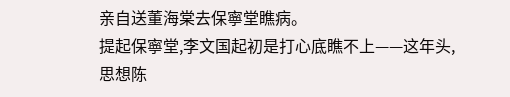亲自送董海棠去保寧堂瞧病。
提起保寧堂,李文国起初是打心底瞧不上——这年头,思想陈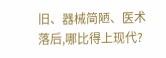旧、器械简陋、医术落后,哪比得上现代?